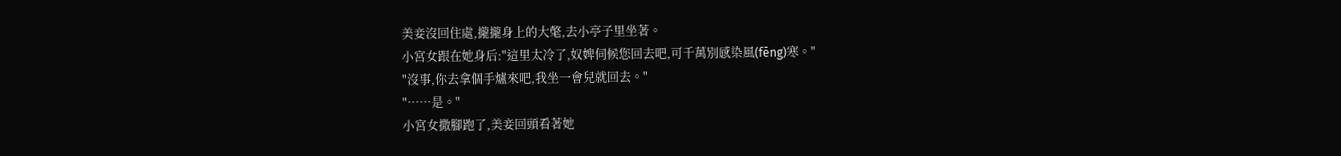美妾沒回住處,攏攏身上的大氅,去小亭子里坐著。
小宮女跟在她身后:"這里太冷了,奴婢伺候您回去吧,可千萬別感染風(fēng)寒。"
"沒事,你去拿個手爐來吧,我坐一會兒就回去。"
"……是。"
小宮女撒腳跑了,美妾回頭看著她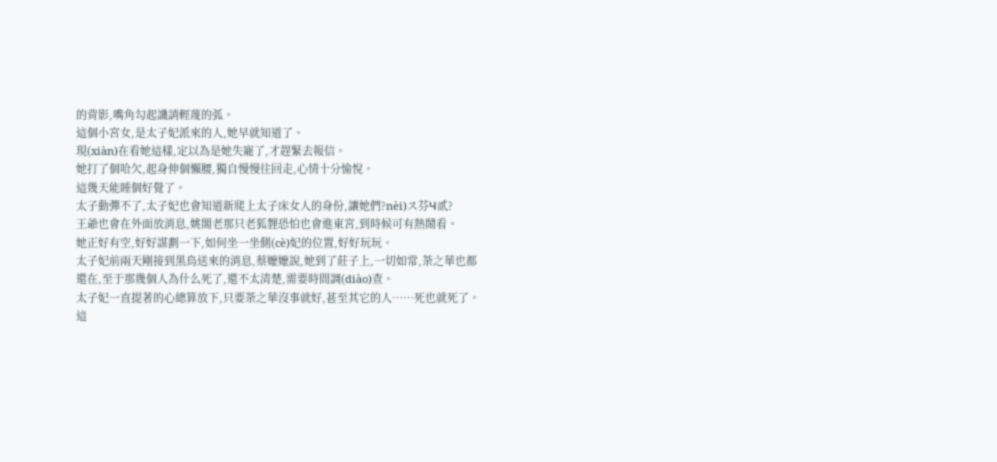的背影,嘴角勾起譏誚輕蔑的弧。
這個小宮女,是太子妃派來的人,她早就知道了。
現(xiàn)在看她這樣,定以為是她失寵了,才趕緊去報信。
她打了個哈欠,起身伸個懶腰,獨自慢慢往回走,心情十分愉悅。
這幾天能睡個好覺了。
太子動彈不了,太子妃也會知道新爬上太子床女人的身份,讓她們?nèi)ス芬Ч贰?
王爺也會在外面放消息,姚閣老那只老狐貍恐怕也會進東宮,到時候可有熱鬧看。
她正好有空,好好謀劃一下,如何坐一坐側(cè)妃的位置,好好玩玩。
太子妃前兩天剛接到黑鳥送來的消息,蔡嬤嬤說,她到了莊子上,一切如常,荼之華也都還在,至于那幾個人為什么死了,還不太清楚,需要時間調(diào)查。
太子妃一直提著的心總算放下,只要荼之華沒事就好,甚至其它的人……死也就死了。
這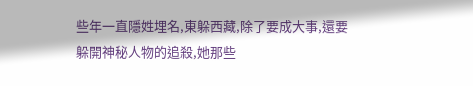些年一直隱姓埋名,東躲西藏,除了要成大事,還要躲開神秘人物的追殺,她那些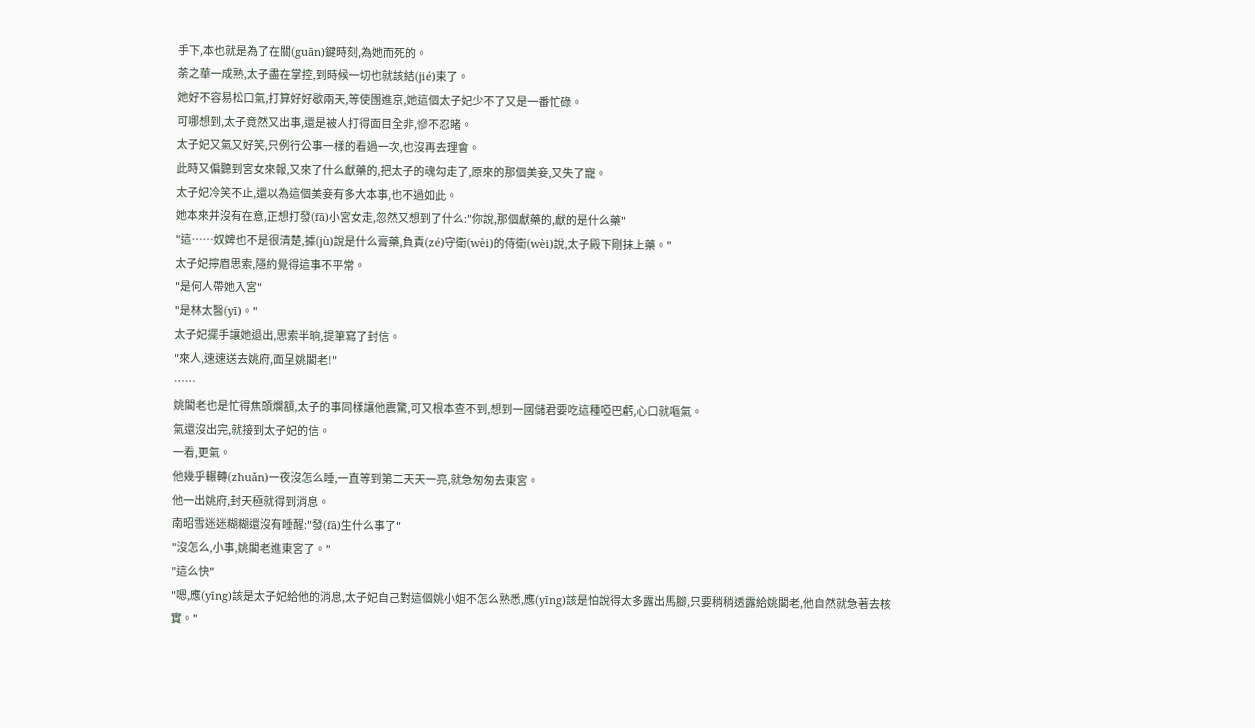手下,本也就是為了在關(guān)鍵時刻,為她而死的。
荼之華一成熟,太子盡在掌控,到時候一切也就該結(jié)束了。
她好不容易松口氣,打算好好歇兩天,等使團進京,她這個太子妃少不了又是一番忙碌。
可哪想到,太子竟然又出事,還是被人打得面目全非,慘不忍睹。
太子妃又氣又好笑,只例行公事一樣的看過一次,也沒再去理會。
此時又偏聽到宮女來報,又來了什么獻藥的,把太子的魂勾走了,原來的那個美妾,又失了寵。
太子妃冷笑不止,還以為這個美妾有多大本事,也不過如此。
她本來并沒有在意,正想打發(fā)小宮女走,忽然又想到了什么:"你說,那個獻藥的,獻的是什么藥"
"這……奴婢也不是很清楚,據(jù)說是什么膏藥,負責(zé)守衛(wèi)的侍衛(wèi)說,太子殿下剛抹上藥。"
太子妃擰眉思索,隱約覺得這事不平常。
"是何人帶她入宮"
"是林太醫(yī)。"
太子妃擺手讓她退出,思索半晌,提筆寫了封信。
"來人,速速送去姚府,面呈姚閣老!"
……
姚閣老也是忙得焦頭爛額,太子的事同樣讓他震驚,可又根本查不到,想到一國儲君要吃這種啞巴虧,心口就嘔氣。
氣還沒出完,就接到太子妃的信。
一看,更氣。
他幾乎輾轉(zhuǎn)一夜沒怎么睡,一直等到第二天天一亮,就急匆匆去東宮。
他一出姚府,封天極就得到消息。
南昭雪迷迷糊糊還沒有睡醒:"發(fā)生什么事了"
"沒怎么,小事,姚閣老進東宮了。"
"這么快"
"嗯,應(yīng)該是太子妃給他的消息,太子妃自己對這個姚小姐不怎么熟悉,應(yīng)該是怕說得太多露出馬腳,只要稍稍透露給姚閣老,他自然就急著去核實。"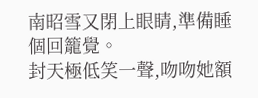南昭雪又閉上眼睛,準備睡個回籠覺。
封天極低笑一聲,吻吻她額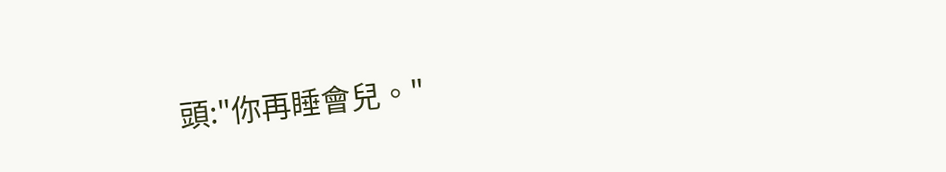頭:"你再睡會兒。"